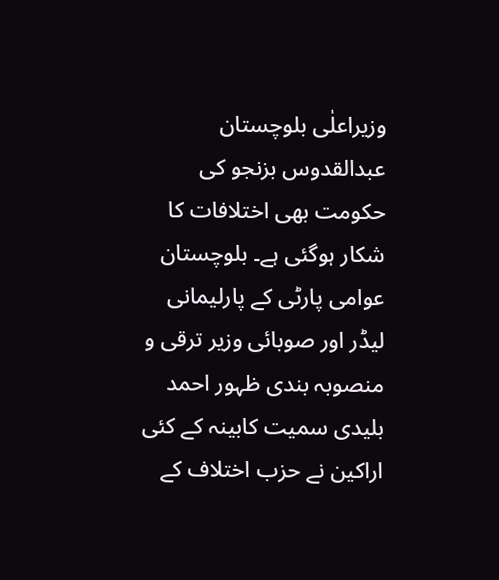وزیراعلٰی بلوچستان عبدالقدوس بزنجو کی حکومت بھی اختلافات کا شکار ہوگئی ہے۔ بلوچستان عوامی پارٹی کے پارلیمانی لیڈر اور صوبائی وزیر ترقی و منصوبہ بندی ظہور احمد بلیدی سمیت کابینہ کے کئی اراکین نے حزب اختلاف کے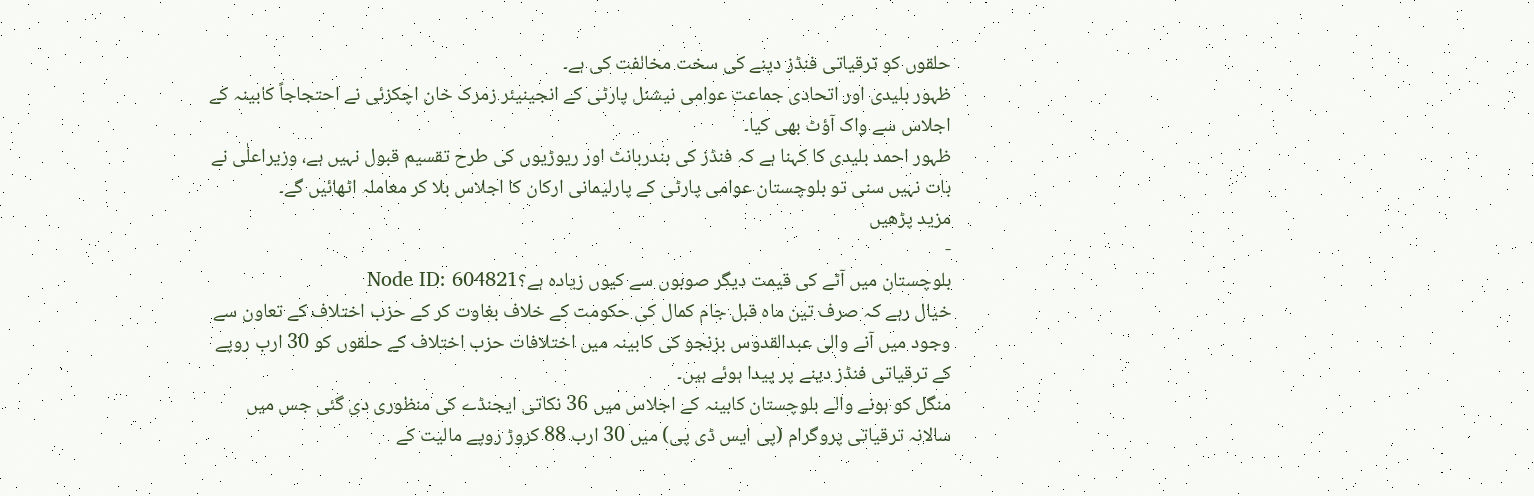حلقوں کو ترقیاتی فنڈز دینے کی سخت مخالفت کی ہے۔
ظہور بلیدی اور اتحادی جماعت عوامی نیشنل پارٹی کے انجینیئر زمرک خان اچکزئی نے احتجاجاً کابینہ کے اجلاس سے واک آؤٹ بھی کیا۔
ظہور احمد بلیدی کا کہنا ہے کہ فنڈز کی بندربانٹ اور ریوڑیوں کی طرح تقسیم قبول نہیں ہے، وزیراعلٰی نے بات نہیں سنی تو بلوچستان عوامی پارٹی کے پارلیمانی ارکان کا اجلاس بلا کر معاملہ اٹھائیں گے۔
مزید پڑھیں
-
بلوچستان میں آٹے کی قیمت دیگر صوبوں سے کیوں زیادہ ہے؟Node ID: 604821
خیال رہے کہ صرف تین ماہ قبل جام کمال کی حکومت کے خلاف بغاوت کر کے حزب اختلاف کے تعاون سے وجود میں آنے والی عبدالقدوس بزنجو کی کابینہ میں اختلافات حزب اختلاف کے حلقوں کو 30 ارب روپے کے ترقیاتی فنڈز دینے پر پیدا ہوئے ہیں۔
منگل کو ہونے والے بلوچستان کابینہ کے اجلاس میں 36 نکاتی ایجنڈے کی منظوری دی گئی جس میں سالانہ ترقیاتی پروگرام (پی ایس ڈی پی) میں 30 ارب 88 کروڑ روپے مالیت کے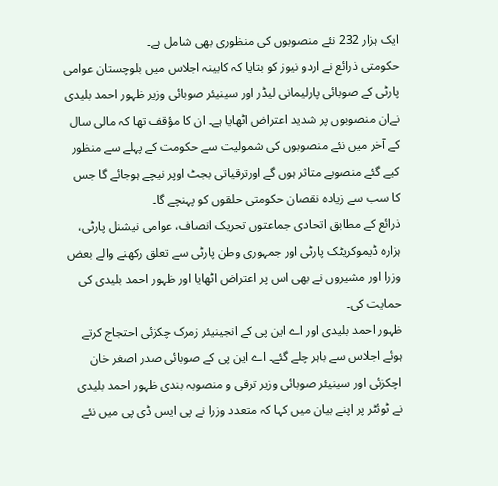ایک ہزار 232 نئے منصوبوں کی منظوری بھی شامل ہے۔
حکومتی ذرائع نے اردو نیوز کو بتایا کہ کابینہ اجلاس میں بلوچستان عوامی پارٹی کے صوبائی پارلیمانی لیڈر اور سینیئر صوبائی وزیر ظہور احمد بلیدی نےان منصوبوں پر شدید اعتراض اٹھایا ہے۔ ان کا مؤقف تھا کہ مالی سال کے آخر میں نئے منصوبوں کی شمولیت سے حکومت کے پہلے سے منظور کیے گئے منصوبے متاثر ہوں گے اورترقیاتی بجٹ اوپر نیچے ہوجائے گا جس کا سب سے زیادہ نقصان حکومتی حلقوں کو پہنچے گا۔
ذرائع کے مطابق اتحادی جماعتوں تحریک انصاف، عوامی نیشنل پارٹی، ہزارہ ڈیموکریٹک پارٹی اور جمہوری وطن پارٹی سے تعلق رکھنے والے بعض وزرا اور مشیروں نے بھی اس پر اعتراض اٹھایا اور ظہور احمد بلیدی کی حمایت کی۔
ظہور احمد بلیدی اور اے این پی کے انجینیئر زمرک چکزئی احتجاج کرتے ہوئے اجلاس سے باہر چلے گئے۔ اے این پی کے صوبائی صدر اصغر خان اچکزئی اور سینیئر صوبائی وزیر ترقی و منصوبہ بندی ظہور احمد بلیدی نے ٹوئٹر پر اپنے بیان میں کہا کہ متعدد وزرا نے پی ایس ڈی پی میں نئے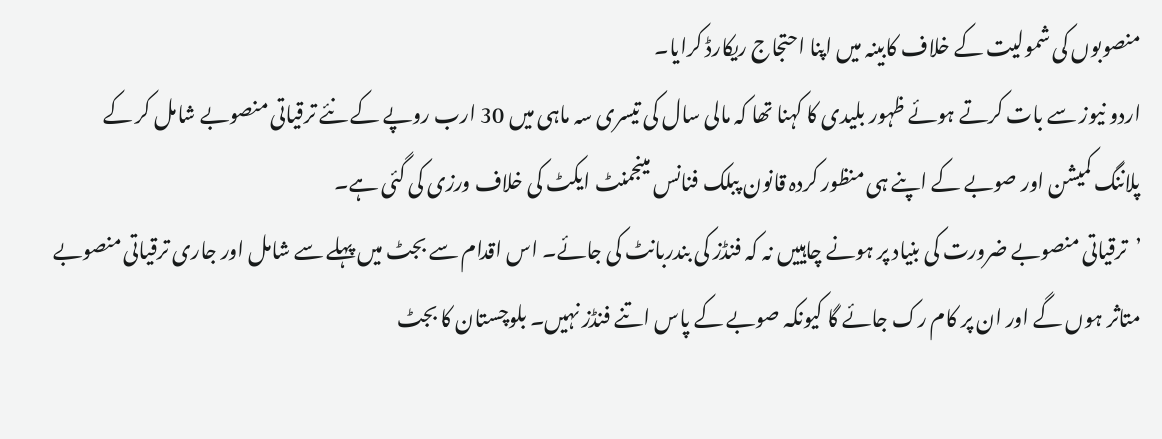منصوبوں کی شمولیت کے خلاف کابینہ میں اپنا احتجاج ریکارڈ کرایا۔
اردو نیوز سے بات کرتے ہوئے ظہور بلیدی کا کہنا تھا کہ مالی سال کی تیسری سہ ماہی میں 30 ارب روپے کے نئے ترقیاتی منصوبے شامل کر کے پلاننگ کمیشن اور صوبے کے اپنے ہی منظور کردہ قانون پبلک فنانس مینجمنٹ ایکٹ کی خلاف ورزی کی گئی ہے۔
’ترقیاتی منصوبے ضرورت کی بنیاد پر ہونے چاہییں نہ کہ فنڈز کی بندربانٹ کی جائے۔ اس اقدام سے بجٹ میں پہلے سے شامل اور جاری ترقیاتی منصوبے متاثر ہوں گے اور ان پر کام رک جائے گا کیونکہ صوبے کے پاس اتنے فنڈز نہیں۔ بلوچستان کا بجٹ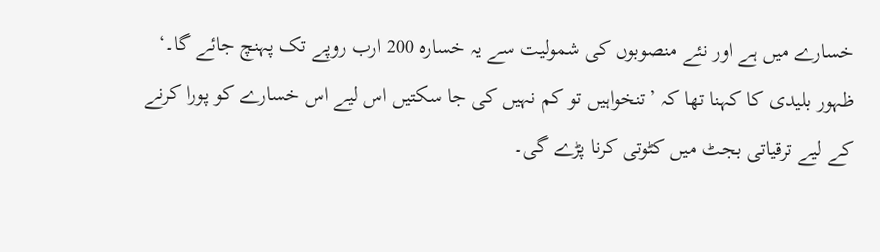خسارے میں ہے اور نئے منصوبوں کی شمولیت سے یہ خسارہ 200 ارب روپے تک پہنچ جائے گا۔‘
ظہور بلیدی کا کہنا تھا کہ ’تنخواہیں تو کم نہیں کی جا سکتیں اس لیے اس خسارے کو پورا کرنے کے لیے ترقیاتی بجٹ میں کٹوتی کرنا پڑے گی۔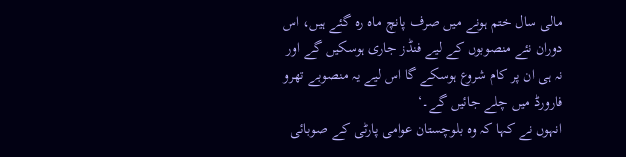مالی سال ختم ہونے میں صرف پانچ ماہ رہ گئے ہیں، اس دوران نئے منصوبوں کے لیے فنڈز جاری ہوسکیں گے اور نہ ہی ان پر کام شروع ہوسکے گا اس لیے یہ منصوبے تھرو فارورڈ میں چلے جائیں گے۔‘
انہوں نے کہا کہ وہ بلوچستان عوامی پارٹی کے صوبائی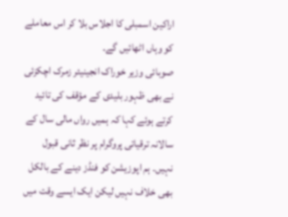اراکین اسمبلی کا اجلاس بلا کر اس معاملے کو وہاں اٹھائیں گے۔
صوبائی وزیر خوراک انجینیئر زمرک اچکزئی نے بھی ظہور بلیدی کے مؤقف کی تائید کرتے ہوئے کہا کہ ہمیں رواں مالی سال کے سالانہ ترقیاتی پروگرام پر نظر ثانی قبول نہیں۔ ہم اپوزیشن کو فنڈز دینے کے بالکل بھی خلاف نہیں لیکن ایک ایسے وقت میں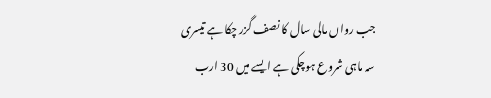جب رواں مالی سال کا نصف گزر چکا ہے تیسری سہ ماہی شروع ہوچکی ہے ایسے میں 30 ارب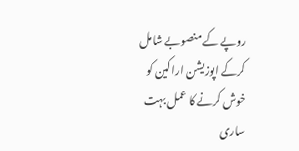روپے کے منصوبے شامل کرکے اپوزیشن اراکین کو خوش کرنے کا عمل بہت ساری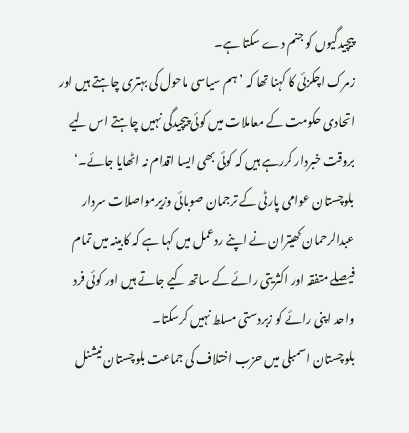پیچیدگیوں کو جنم دے سکتا ہے۔
زمرک اچکزئی کا کہنا تھا کہ ’ہم سیاسی ماحول کی بہتری چاہتے ہیں اور اتحادی حکومت کے معاملات میں کوئی پیچیدگی نہیں چاہتے اس لیے بروقت خبردار کررہے ہیں کہ کوئی بھی ایسا اقدام نہ اٹھایا جائے۔‘
بلوچستان عوامی پارٹی کے ترجمان صوبائی وزیرمواصلات سردار عبدالرحمان کھیتران نے اپنے ردعمل میں کہا ہے کہ کابینہ میں تمام فیصلے متفقہ اور اکثریتی رائے کے ساتھ کیے جاتے ہیں اور کوئی فرد واحد اپنی رائے کو زبردستی مسلط نہیں کرسکتا۔
بلوچستان اسمبلی میں حزب اختلاف کی جماعت بلوچستان نیشنل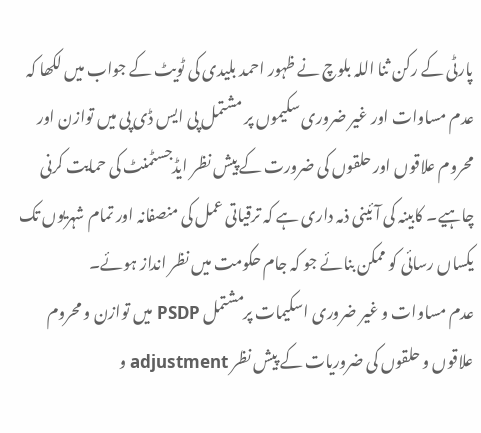پارٹی کے رکن ثنا اللہ بلوچ نے ظہور احمد بلیدی کی ٹویٹ کے جواب میں لکھا کہ عدم مساوات اور غیر ضروری سکیموں پر مشتمل پی ایس ڈی پی میں توازن اور محروم علاقوں اور حلقوں کی ضرورت کے پیش نظر ایڈجسٹمنٹ کی حمایت کرنی چاہیے۔ کابینہ کی آئینی ذمہ داری ہے کہ ترقیاتی عمل کی منصفانہ اور تمام شہریوں تک یکساں رسائی کو ممکن بنائے جو کہ جام حکومت میں نظر انداز ہوئے۔
عدم مساوات و غیر ضروری اسکیمات پرمشتمل PSDP میں توازن و محروم علاقوں و حلقوں کی ضروریات کے پیش نظر adjustment و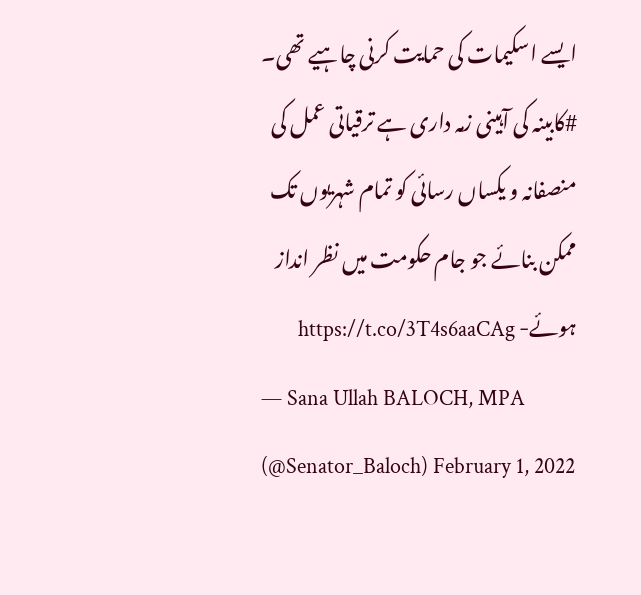ایسے اسکیمات کی حمایت کرنی چاہیے تھی۔ #کابینہ کی آہینی زمہ داری ہے ترقیاتی عمل کی منصفانہ و یکساں رسائی کو تمام شہریوں تک ممکن بنائے جو جام حکومت میں نظر انداز ہوئے- https://t.co/3T4s6aaCAg
— Sana Ullah BALOCH, MPA (@Senator_Baloch) February 1, 2022